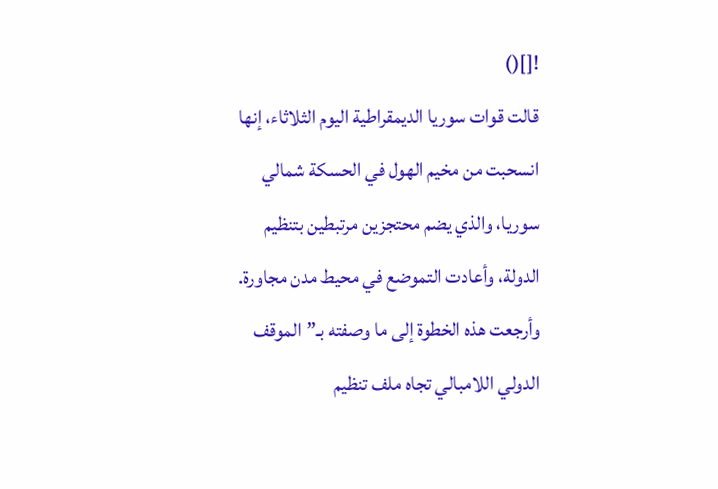![]()
قالت قوات سوريا الديمقراطية اليوم الثلاثاء، إنها انسحبت من مخيم الهول في الحسكة شمالي سوريا، والذي يضم محتجزين مرتبطين بتنظيم الدولة، وأعادت التموضع في محيط مدن مجاورة.
وأرجعت هذه الخطوة إلى ما وصفته بـ”الموقف الدولي اللامبالي تجاه ملف تنظيم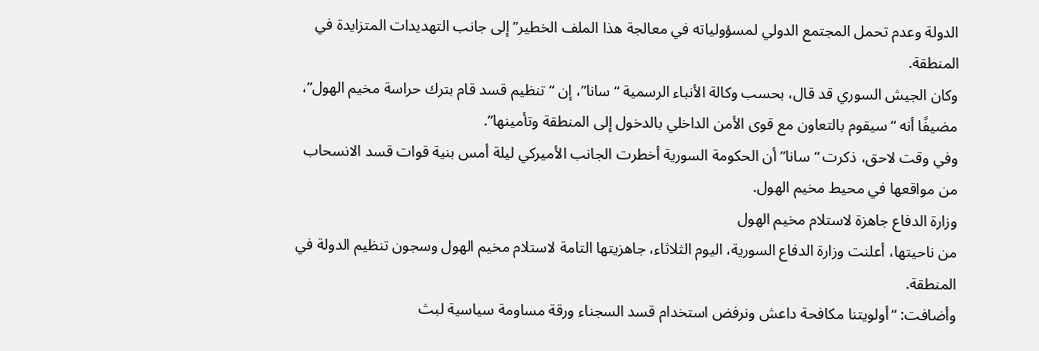الدولة وعدم تحمل المجتمع الدولي لمسؤولياته في معالجة هذا الملف الخطير” إلى جانب التهديدات المتزايدة في المنطقة.
وكان الجيش السوري قد قال، بحسب وكالة الأنباء الرسمية “سانا”، إن “تنظيم قسد قام بترك حراسة مخيم الهول”، مضيفًا أنه “سيقوم بالتعاون مع قوى الأمن الداخلي بالدخول إلى المنطقة وتأمينها”.
وفي وقت لاحق، ذكرت “سانا” أن الحكومة السورية أخطرت الجانب الأميركي ليلة أمس بنية قوات قسد الانسحاب من مواقعها في محيط مخيم الهول.
وزارة الدفاع جاهزة لاستلام مخيم الهول
من ناحيتها، أعلنت وزارة الدفاع السورية، اليوم الثلاثاء، جاهزيتها التامة لاستلام مخيم الهول وسجون تنظيم الدولة في المنطقة.
وأضافت: “أولويتنا مكافحة داعش ونرفض استخدام قسد السجناء ورقة مساومة سياسية لبث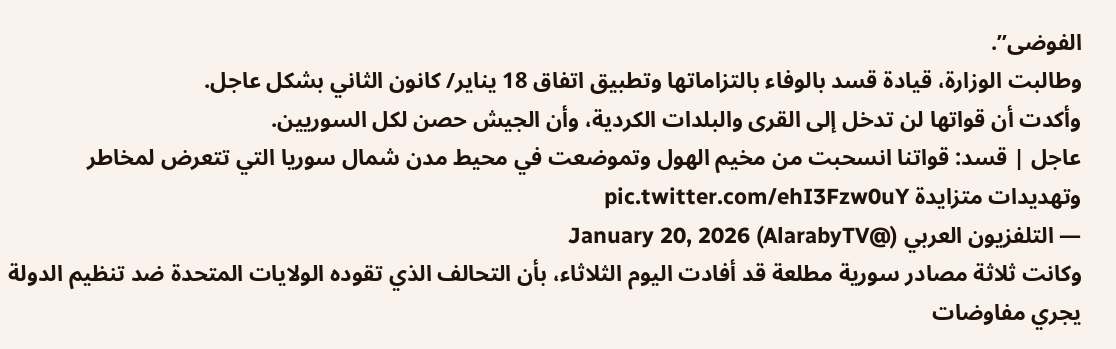الفوضى”.
وطالبت الوزارة، قيادة قسد بالوفاء بالتزاماتها وتطبيق اتفاق 18 يناير/ كانون الثاني بشكل عاجل.
وأكدت أن قواتها لن تدخل إلى القرى والبلدات الكردية، وأن الجيش حصن لكل السوريين.
عاجل | قسد: قواتنا انسحبت من مخيم الهول وتموضعت في محيط مدن شمال سوريا التي تتعرض لمخاطر وتهديدات متزايدة pic.twitter.com/ehI3Fzw0uY
— التلفزيون العربي (@AlarabyTV) January 20, 2026
وكانت ثلاثة مصادر سورية مطلعة قد أفادت اليوم الثلاثاء، بأن التحالف الذي تقوده الولايات المتحدة ضد تنظيم الدولة يجري مفاوضات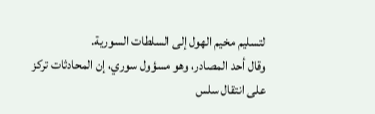لتسليم مخيم الهول إلى السلطات السورية.
وقال أحد المصادر، وهو مسؤول سوري، إن المحادثات تركز على انتقال سلس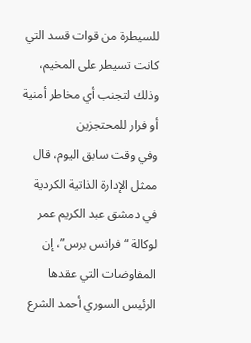للسيطرة من قوات قسد التي كانت تسيطر على المخيم، وذلك لتجنب أي مخاطر أمنية أو فرار للمحتجزين
وفي وقت سابق اليوم، قال ممثل الإدارة الذاتية الكردية في دمشق عبد الكريم عمر لوكالة “فرانس برس”، إن المفاوضات التي عقدها الرئيس السوري أحمد الشرع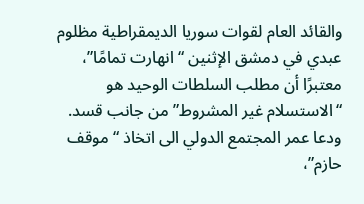والقائد العام لقوات سوريا الديمقراطية مظلوم عبدي في دمشق الإثنين “انهارت تمامًا”، معتبرًا أن مطلب السلطات الوحيد هو “الاستسلام غير المشروط” من جانب قسد.
ودعا عمر المجتمع الدولي الى اتخاذ “موقف حازم”،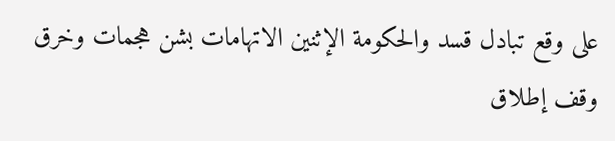على وقع تبادل قسد والحكومة الإثنين الاتهامات بشن هجمات وخرق وقف إطلاق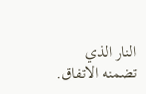النار الذي تضمنه الاتفاق.